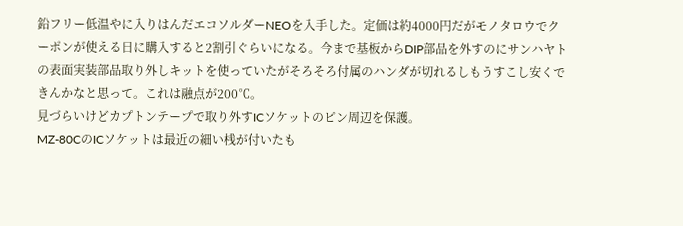鉛フリー低温やに入りはんだエコソルダーNEOを入手した。定価は約4000円だがモノタロウでクーポンが使える日に購入すると2割引ぐらいになる。今まで基板からDIP部品を外すのにサンハヤトの表面実装部品取り外しキットを使っていたがそろそろ付属のハンダが切れるしもうすこし安くできんかなと思って。これは融点が200℃。
見づらいけどカプトンテープで取り外すICソケットのピン周辺を保護。
MZ-80CのICソケットは最近の細い桟が付いたも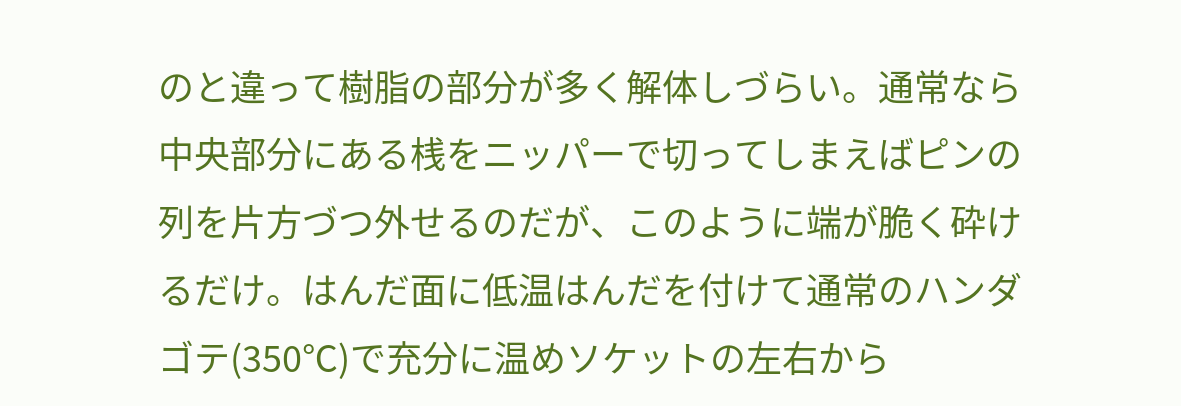のと違って樹脂の部分が多く解体しづらい。通常なら中央部分にある桟をニッパーで切ってしまえばピンの列を片方づつ外せるのだが、このように端が脆く砕けるだけ。はんだ面に低温はんだを付けて通常のハンダゴテ(350℃)で充分に温めソケットの左右から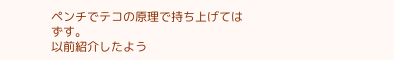ペンチでテコの原理で持ち上げてはずす。
以前紹介したよう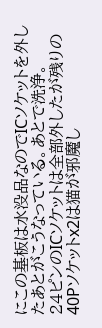にこの基板は水没品なのでICソケットを外したあとがこうなっている。あとで洗浄。
24ピンのICソケットは全部外したが残りの40Pソケットx2は猫が邪魔し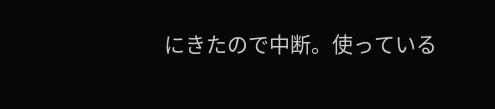にきたので中断。使っている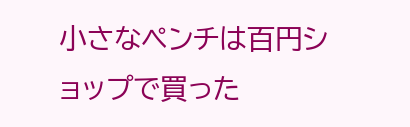小さなペンチは百円ショップで買った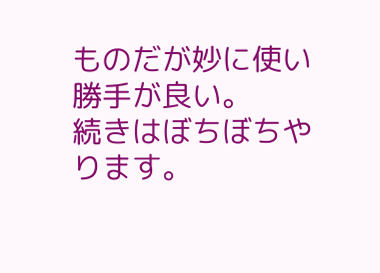ものだが妙に使い勝手が良い。
続きはぼちぼちやります。